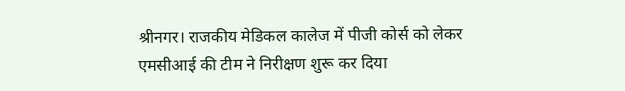श्रीनगर। राजकीय मेडिकल कालेज में पीजी कोर्स को लेकर एमसीआई की टीम ने निरीक्षण शुरू कर दिया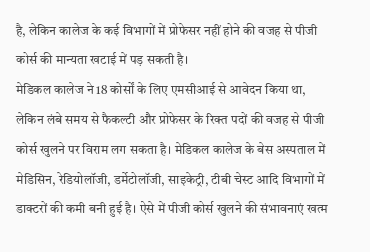है, लेकिन कालेज के कई विभागों में प्रोफेसर नहीं होने की वजह से पीजी कोर्स की मान्यता खटाई में पड़ सकती है।
मेडिकल कालेज ने 18 कोर्सों के लिए एमसीआई से आवेदन किया था, लेकिन लंबे समय से फैकल्टी और प्रोफेसर के रिक्त पदों की वजह से पीजी कोर्स खुलने पर विराम लग सकता है। मेडिकल कालेज के बेस अस्पताल में मेडिसिन, रेडियोलॉजी, डर्मेटोलॉजी, साइकेट्री, टीबी चेस्ट आदि विभागों में डाक्टरों की कमी बनी हुई है। ऐसे में पीजी कोर्स खुलने की संभावनाएं खत्म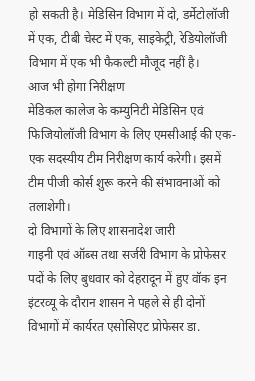हो सकती है। मेडिसिन विभाग में दो, डर्मेटोलॉजी में एक, टीबी चेस्ट में एक, साइकेट्री, रेडियोलॉजी विभाग में एक भी फैकल्टी मौजूद नहीं है।
आज भी होगा निरीक्षण
मेडिकल कालेज के कम्युनिटी मेडिसिन एवं फिजियोलॉजी विभाग के लिए एमसीआई की एक-एक सदस्यीय टीम निरीक्षण कार्य करेगी। इसमें टीम पीजी कोर्स शुरू करने की संभावनाओं को तलाशेगी।
दो विभागों के लिए शासनादेश जारी
गाइनी एवं ऑब्स तथा सर्जरी विभाग के प्रोफेसर पदों के लिए बुधवार को देहरादून में हुए वॉक इन इंटरव्यू के दौरान शासन ने पहले से ही दोनों विभागों में कार्यरत एसोसिएट प्रोफेसर डा.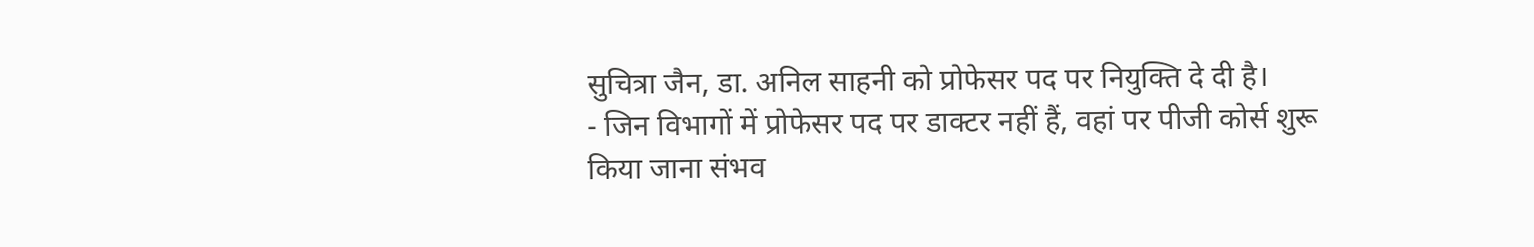सुचित्रा जैन, डा. अनिल साहनी को प्रोफेसर पद पर नियुक्ति दे दी है।
- जिन विभागों में प्रोफेसर पद पर डाक्टर नहीं हैं, वहां पर पीजी कोर्स शुरू किया जाना संभव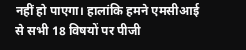नहीं हो पाएगा। हालांकि हमने एमसीआई से सभी 18 विषयों पर पीजी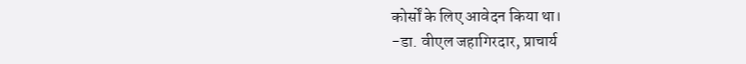कोर्सों के लिए आवेदन किया था।
-डा. वीएल जहागिरदार, प्राचार्य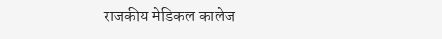राजकीय मेडिकल कालेज